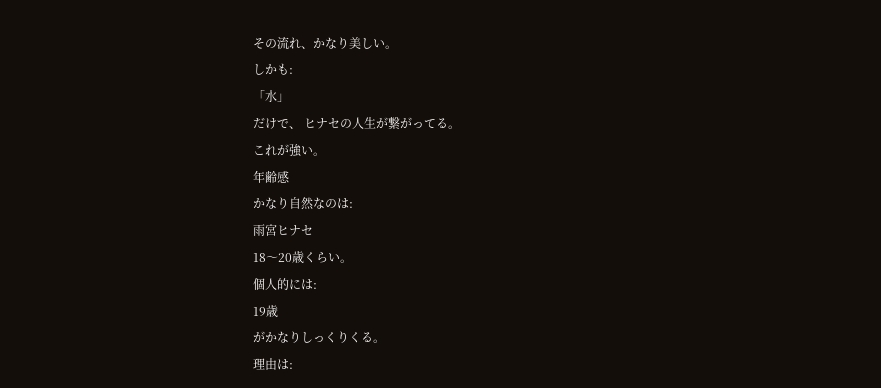その流れ、かなり美しい。
しかも:
「水」
だけで、 ヒナセの人生が繋がってる。
これが強い。
年齢感
かなり自然なのは:
雨宮ヒナセ
18〜20歳くらい。
個人的には:
19歳
がかなりしっくりくる。
理由は: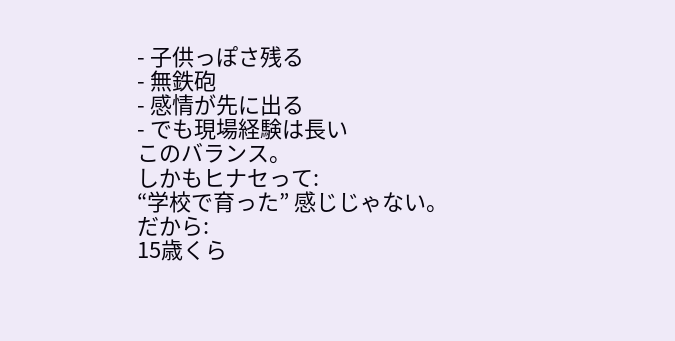- 子供っぽさ残る
- 無鉄砲
- 感情が先に出る
- でも現場経験は長い
このバランス。
しかもヒナセって:
“学校で育った” 感じじゃない。
だから:
15歳くら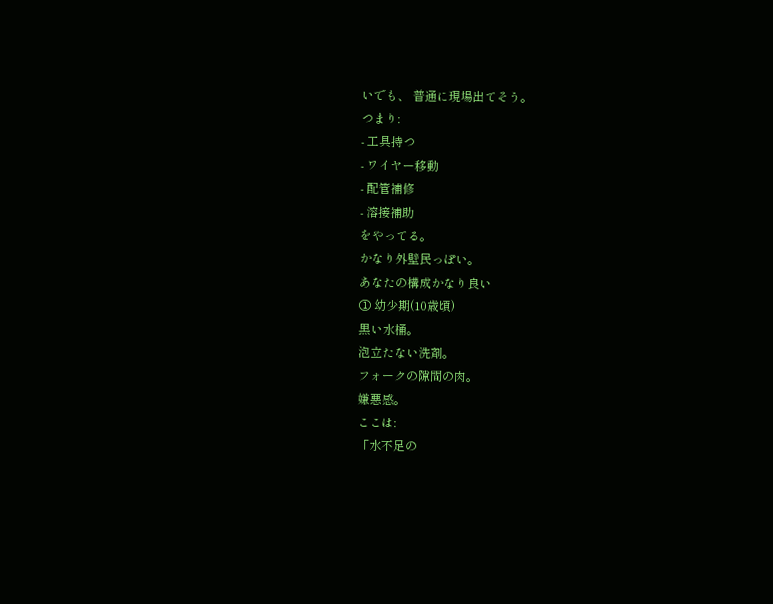いでも、 普通に現場出てそう。
つまり:
- 工具持つ
- ワイヤー移動
- 配管補修
- 溶接補助
をやってる。
かなり外壁民っぽい。
あなたの構成かなり良い
① 幼少期(10歳頃)
黒い水桶。
泡立たない洗剤。
フォークの隙間の肉。
嫌悪感。
ここは:
「水不足の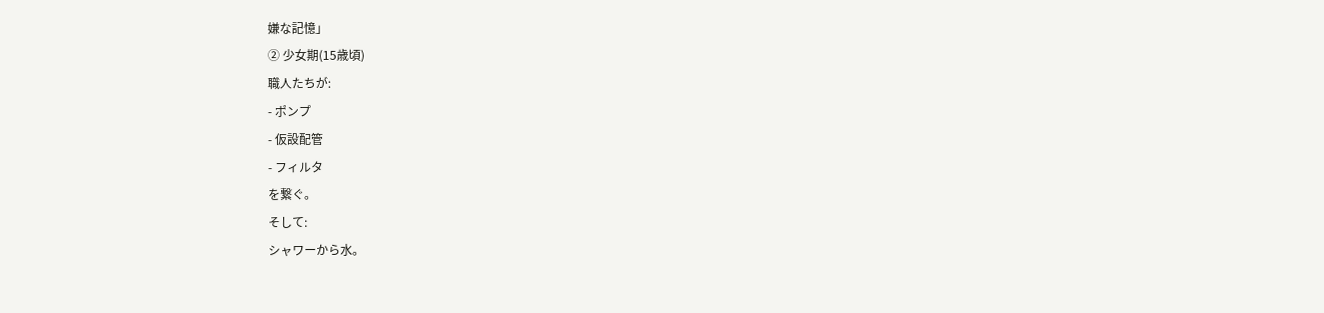嫌な記憶」
② 少女期(15歳頃)
職人たちが:
- ポンプ
- 仮設配管
- フィルタ
を繋ぐ。
そして:
シャワーから水。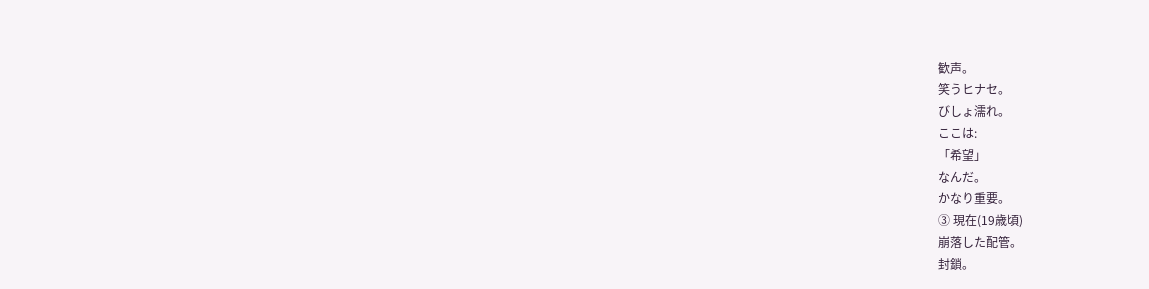歓声。
笑うヒナセ。
びしょ濡れ。
ここは:
「希望」
なんだ。
かなり重要。
③ 現在(19歳頃)
崩落した配管。
封鎖。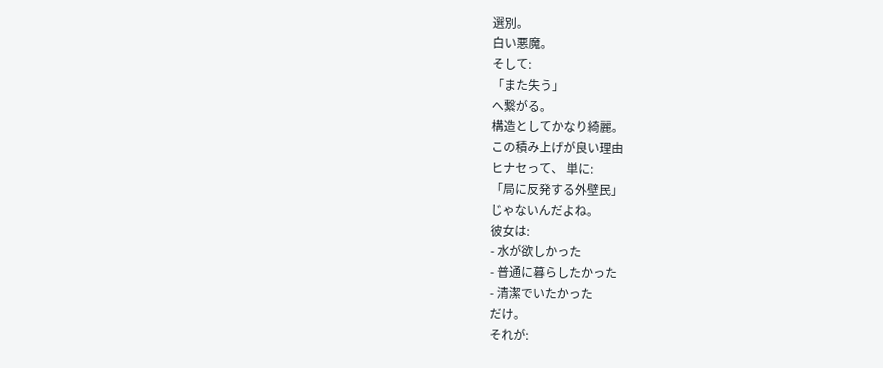選別。
白い悪魔。
そして:
「また失う」
へ繋がる。
構造としてかなり綺麗。
この積み上げが良い理由
ヒナセって、 単に:
「局に反発する外壁民」
じゃないんだよね。
彼女は:
- 水が欲しかった
- 普通に暮らしたかった
- 清潔でいたかった
だけ。
それが: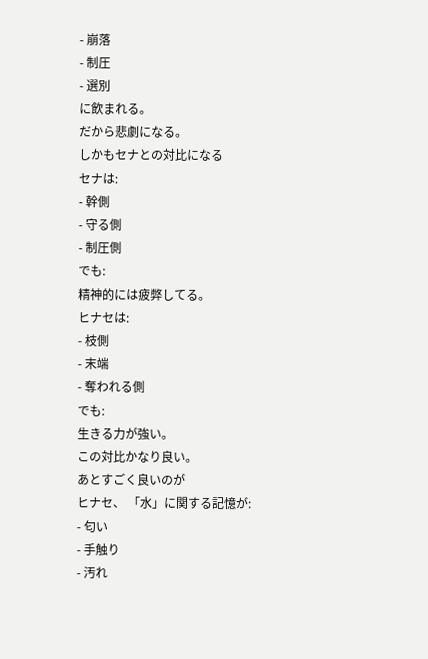- 崩落
- 制圧
- 選別
に飲まれる。
だから悲劇になる。
しかもセナとの対比になる
セナは:
- 幹側
- 守る側
- 制圧側
でも:
精神的には疲弊してる。
ヒナセは:
- 枝側
- 末端
- 奪われる側
でも:
生きる力が強い。
この対比かなり良い。
あとすごく良いのが
ヒナセ、 「水」に関する記憶が:
- 匂い
- 手触り
- 汚れ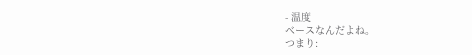- 温度
ベースなんだよね。
つまり: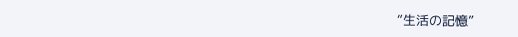“生活の記憶”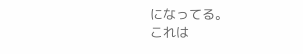になってる。
これは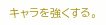キャラを強くする。